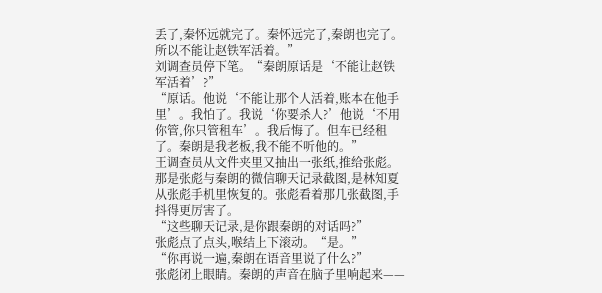丢了,秦怀远就完了。秦怀远完了,秦朗也完了。所以不能让赵铁军活着。”
刘调查员停下笔。“秦朗原话是‘不能让赵铁军活着’?”
“原话。他说‘不能让那个人活着,账本在他手里’。我怕了。我说‘你要杀人?’他说‘不用你管,你只管租车’。我后悔了。但车已经租了。秦朗是我老板,我不能不听他的。”
王调查员从文件夹里又抽出一张纸,推给张彪。那是张彪与秦朗的微信聊天记录截图,是林知夏从张彪手机里恢复的。张彪看着那几张截图,手抖得更厉害了。
“这些聊天记录,是你跟秦朗的对话吗?”
张彪点了点头,喉结上下滚动。“是。”
“你再说一遍,秦朗在语音里说了什么?”
张彪闭上眼睛。秦朗的声音在脑子里响起来——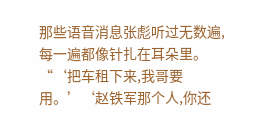那些语音消息张彪听过无数遍,每一遍都像针扎在耳朵里。
“‘把车租下来,我哥要用。’‘赵铁军那个人,你还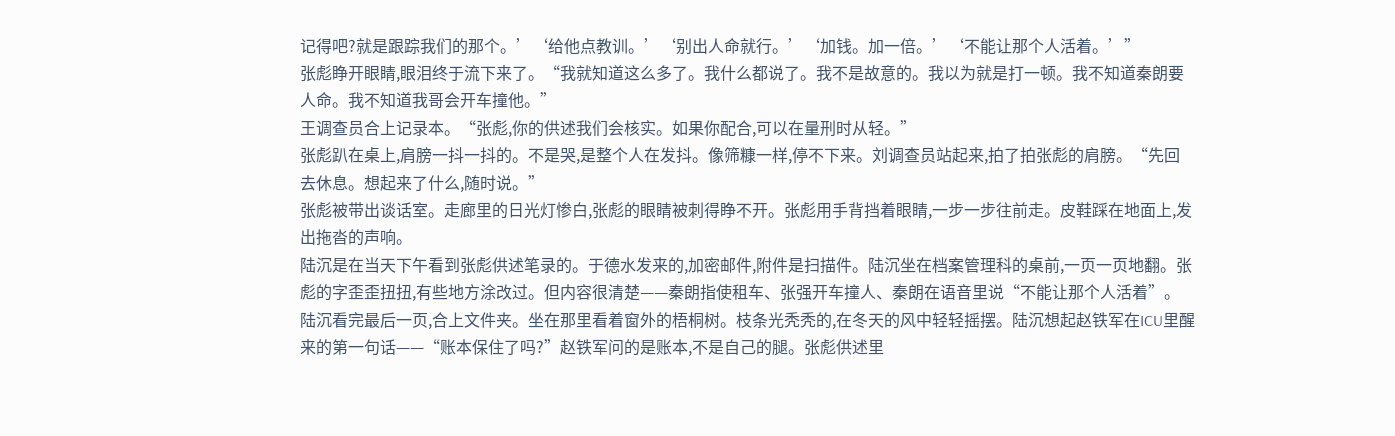记得吧?就是跟踪我们的那个。’‘给他点教训。’‘别出人命就行。’‘加钱。加一倍。’‘不能让那个人活着。’”
张彪睁开眼睛,眼泪终于流下来了。“我就知道这么多了。我什么都说了。我不是故意的。我以为就是打一顿。我不知道秦朗要人命。我不知道我哥会开车撞他。”
王调查员合上记录本。“张彪,你的供述我们会核实。如果你配合,可以在量刑时从轻。”
张彪趴在桌上,肩膀一抖一抖的。不是哭,是整个人在发抖。像筛糠一样,停不下来。刘调查员站起来,拍了拍张彪的肩膀。“先回去休息。想起来了什么,随时说。”
张彪被带出谈话室。走廊里的日光灯惨白,张彪的眼睛被刺得睁不开。张彪用手背挡着眼睛,一步一步往前走。皮鞋踩在地面上,发出拖沓的声响。
陆沉是在当天下午看到张彪供述笔录的。于德水发来的,加密邮件,附件是扫描件。陆沉坐在档案管理科的桌前,一页一页地翻。张彪的字歪歪扭扭,有些地方涂改过。但内容很清楚——秦朗指使租车、张强开车撞人、秦朗在语音里说“不能让那个人活着”。
陆沉看完最后一页,合上文件夹。坐在那里看着窗外的梧桐树。枝条光秃秃的,在冬天的风中轻轻摇摆。陆沉想起赵铁军在ICU里醒来的第一句话——“账本保住了吗?”赵铁军问的是账本,不是自己的腿。张彪供述里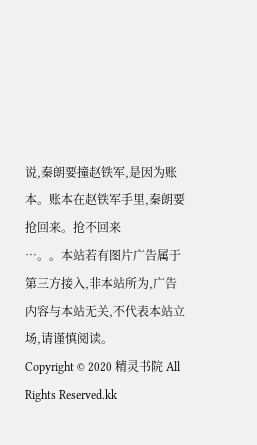说,秦朗要撞赵铁军,是因为账本。账本在赵铁军手里,秦朗要抢回来。抢不回来
…。。本站若有图片广告属于第三方接入,非本站所为,广告内容与本站无关,不代表本站立场,请谨慎阅读。
Copyright © 2020 精灵书院 All Rights Reserved.kk